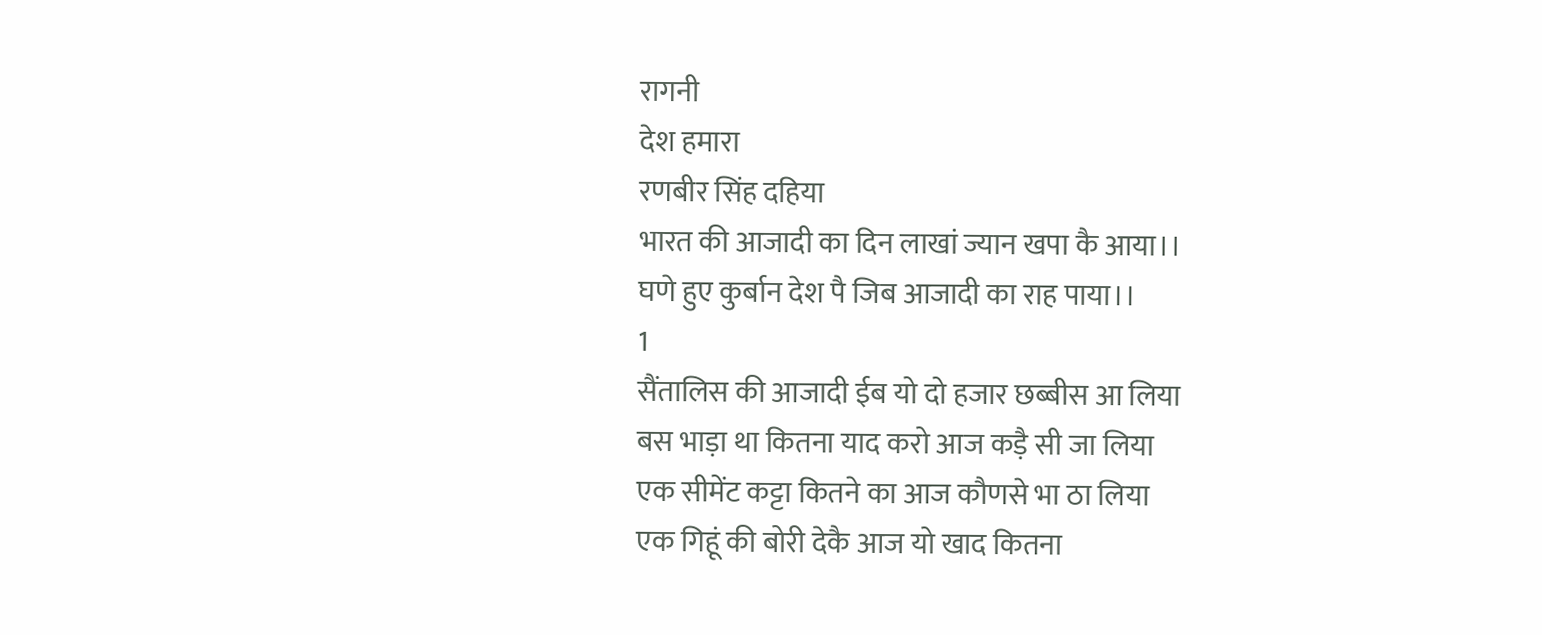रागनी
देश हमारा
रणबीर सिंह दहिया
भारत की आजादी का दिन लाखां ज्यान खपा कै आया।।
घणे हुए कुर्बान देश पै जिब आजादी का राह पाया।।
1
सैंतालिस की आजादी ईब यो दो हजार छब्बीस आ लिया
बस भाड़ा था कितना याद करो आज कड़ै सी जा लिया
एक सीमेंट कट्टा कितने का आज कौणसे भा ठा लिया
एक गिहूं की बोरी देकै आज यो खाद कितना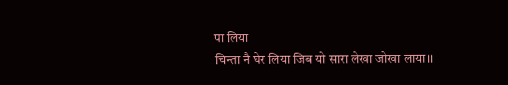पा लिया
चिन्ता नै घेर लिया जिब यो सारा लेखा जोखा लाया।।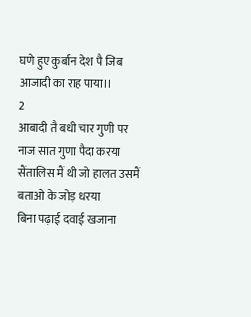घणे हुए कुर्बान देश पै जिब आजादी का राह पाया।।
2
आबादी तै बधी चार गुणी पर नाज सात गुणा पैदा करया
सैंतालिस मैं थी जो हालत उसमैं बताओ के जोड़ धरया
बिना पढ़ाई दवाई खजाना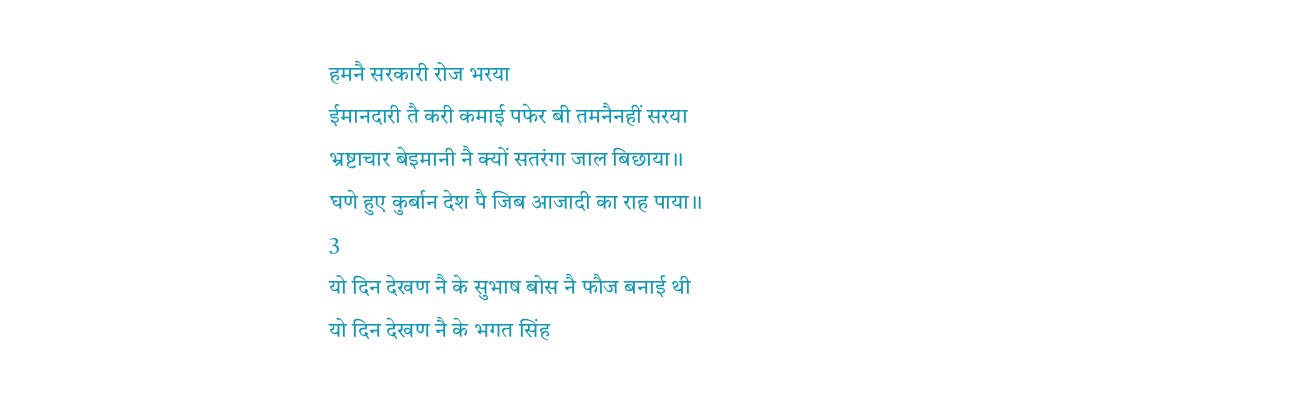हमनै सरकारी रोज भरया
ईमानदारी तै करी कमाई पफेर बी तमनैनहीं सरया
भ्रष्टाचार बेइमानी नै क्यों सतरंगा जाल बिछाया।।
घणे हुए कुर्बान देश पै जिब आजादी का राह पाया।।
3
यो दिन देखण नै के सुभाष बोस नै फौज बनाई थी
यो दिन देखण नै के भगत सिंह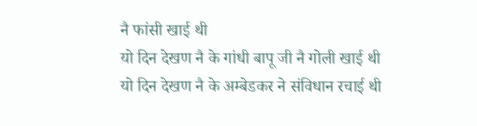नै फांसी खाई थी
यो दिन देखण नै के गांधी बापू जी नै गोली खाई थी
यो दिन देखण नै के अम्बेडकर ने संविधान रचाई थी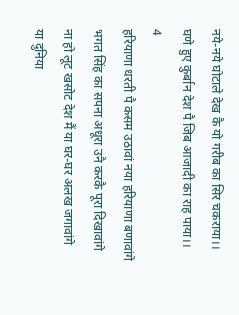नये-नये घोटाले देख कै यो गरीब का सिर चकराया।।
घणे हुए कुर्बान देश पै जिब आजादी का राह पाया।।
4
हरियाणा धरती पै कसम उठावां नया हरियाणा बणावांगे
भगत सिंह का सपना अधूरा उनै करकै पूरा दिखावांगे
ना हो लूट खसोट देश मैं या घर-घर अलख जगावांगे
या दुनिया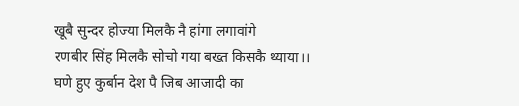खूबै सुन्दर होज्या मिलकै नै हांगा लगावांगे
रणबीर सिंह मिलकै सोचो गया बख्त किसकै थ्याया।।
घणे हुए कुर्बान देश पै जिब आजादी का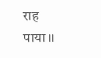राह पाया।।